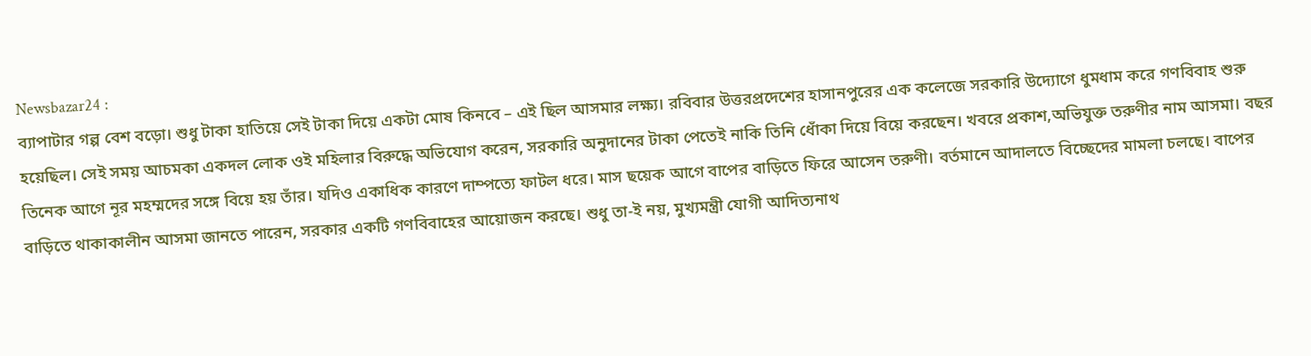Newsbazar24 :
ব্যাপাটার গল্প বেশ বড়ো। শুধু টাকা হাতিয়ে সেই টাকা দিয়ে একটা মোষ কিনবে – এই ছিল আসমার লক্ষ্য। রবিবার উত্তরপ্রদেশের হাসানপুরের এক কলেজে সরকারি উদ্যোগে ধুমধাম করে গণবিবাহ শুরু হয়েছিল। সেই সময় আচমকা একদল লোক ওই মহিলার বিরুদ্ধে অভিযোগ করেন, সরকারি অনুদানের টাকা পেতেই নাকি তিনি ধোঁকা দিয়ে বিয়ে করছেন। খবরে প্রকাশ,অভিযুক্ত তরুণীর নাম আসমা। বছর তিনেক আগে নূর মহম্মদের সঙ্গে বিয়ে হয় তাঁর। যদিও একাধিক কারণে দাম্পত্যে ফাটল ধরে। মাস ছয়েক আগে বাপের বাড়িতে ফিরে আসেন তরুণী। বর্তমানে আদালতে বিচ্ছেদের মামলা চলছে। বাপের বাড়িতে থাকাকালীন আসমা জানতে পারেন, সরকার একটি গণবিবাহের আয়োজন করছে। শুধু তা-ই নয়, মুখ্যমন্ত্রী যোগী আদিত্যনাথ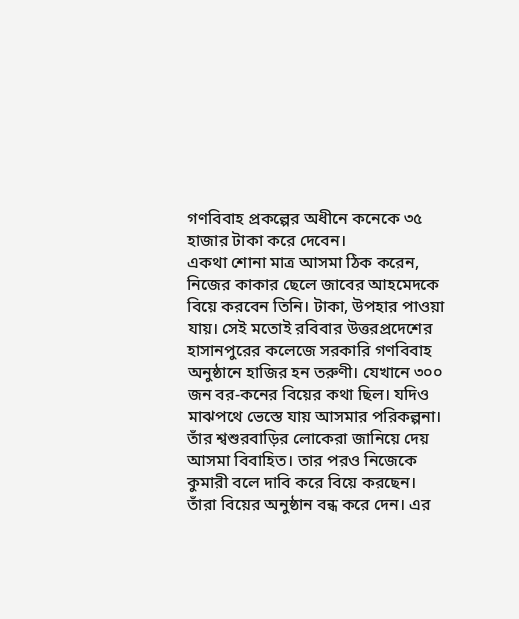গণবিবাহ প্রকল্পের অধীনে কনেকে ৩৫ হাজার টাকা করে দেবেন।
একথা শোনা মাত্র আসমা ঠিক করেন, নিজের কাকার ছেলে জাবের আহমেদকে বিয়ে করবেন তিনি। টাকা, উপহার পাওয়া যায়। সেই মতোই রবিবার উত্তরপ্রদেশের হাসানপুরের কলেজে সরকারি গণবিবাহ অনুষ্ঠানে হাজির হন তরুণী। যেখানে ৩০০ জন বর-কনের বিয়ের কথা ছিল। যদিও মাঝপথে ভেস্তে যায় আসমার পরিকল্পনা। তাঁর শ্বশুরবাড়ির লোকেরা জানিয়ে দেয় আসমা বিবাহিত। তার পরও নিজেকে কুমারী বলে দাবি করে বিয়ে করছেন। তাঁরা বিয়ের অনুষ্ঠান বন্ধ করে দেন। এর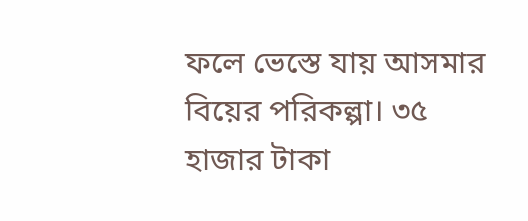ফলে ভেস্তে যায় আসমার বিয়ের পরিকল্পা। ৩৫ হাজার টাকা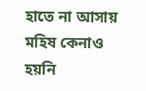হাতে না আসায় মহিষ কেনাও হয়নি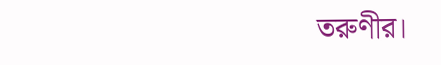তরুণীর।